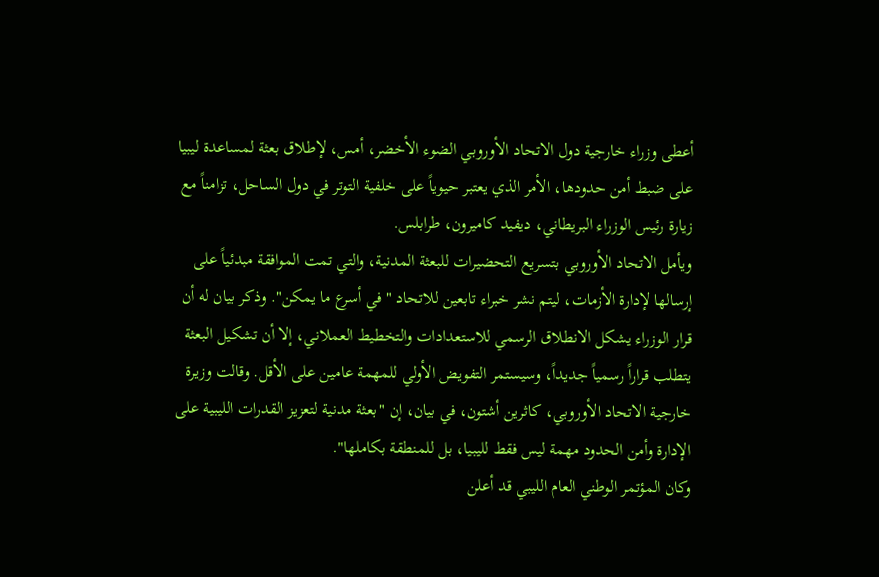أعطى وزراء خارجية دول الاتحاد الأوروبي الضوء الأخضر، أمس، لإطلاق بعثة لمساعدة ليبيا على ضبط أمن حدودها، الأمر الذي يعتبر حيوياً على خلفية التوتر في دول الساحل، تزامناً مع زيارة رئيس الوزراء البريطاني، ديفيد كاميرون، طرابلس.
ويأمل الاتحاد الأوروبي بتسريع التحضيرات للبعثة المدنية، والتي تمت الموافقة مبدئياً على إرسالها لإدارة الأزمات، ليتم نشر خبراء تابعين للاتحاد "في أسرع ما يمكن". وذكر بيان له أن قرار الوزراء يشكل الانطلاق الرسمي للاستعدادات والتخطيط العملاني، إلا أن تشكيل البعثة يتطلب قراراً رسمياً جديداً، وسيستمر التفويض الأولي للمهمة عامين على الأقل. وقالت وزيرة خارجية الاتحاد الأوروبي، كاثرين أشتون، في بيان، إن "بعثة مدنية لتعزيز القدرات الليبية على الإدارة وأمن الحدود مهمة ليس فقط لليبيا، بل للمنطقة بكاملها".
وكان المؤتمر الوطني العام الليبي قد أعلن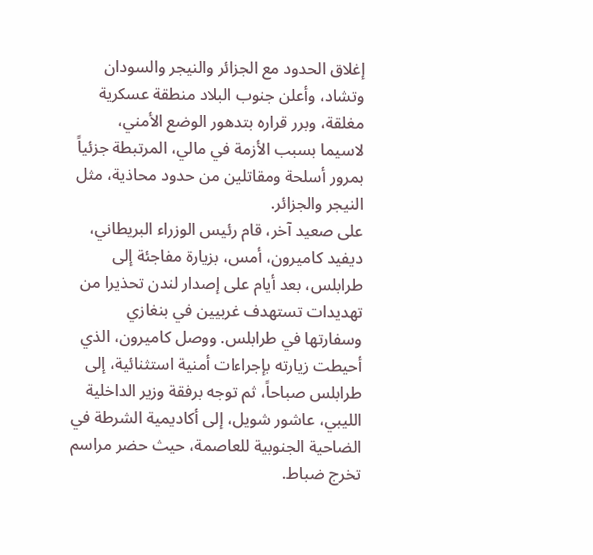إغلاق الحدود مع الجزائر والنيجر والسودان وتشاد، وأعلن جنوب البلاد منطقة عسكرية مغلقة، وبرر قراره بتدهور الوضع الأمني، لاسيما بسبب الأزمة في مالي، المرتبطة جزئياً بمرور أسلحة ومقاتلين من حدود محاذية، مثل النيجر والجزائر.
على صعيد آخر، قام رئيس الوزراء البريطاني، ديفيد كاميرون، أمس، بزيارة مفاجئة إلى طرابلس، بعد أيام على إصدار لندن تحذيرا من تهديدات تستهدف غربيين في بنغازي وسفارتها في طرابلس. ووصل كاميرون، الذي أحيطت زيارته بإجراءات أمنية استثنائية، إلى طرابلس صباحاً، ثم توجه برفقة وزير الداخلية الليبي، عاشور شويل، إلى أكاديمية الشرطة في الضاحية الجنوبية للعاصمة، حيث حضر مراسم تخرج ضباط.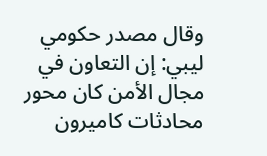وقال مصدر حكومي ليبي: إن التعاون في مجال الأمن كان محور محادثات كاميرون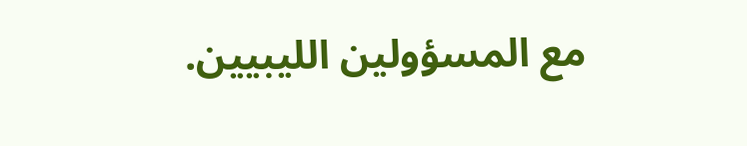مع المسؤولين الليبيين.